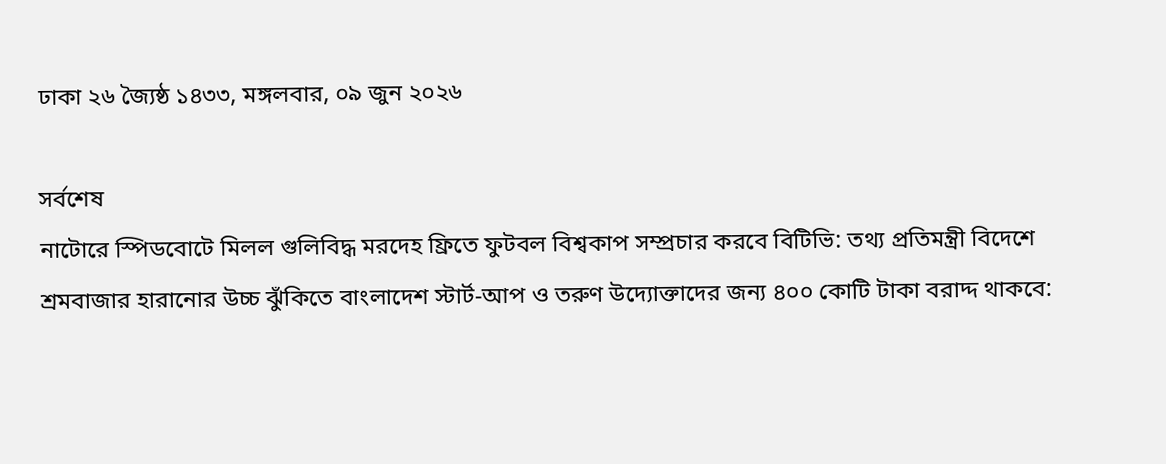ঢাকা ২৬ জ্যৈষ্ঠ ১৪৩৩, মঙ্গলবার, ০৯ জুন ২০২৬

সর্বশেষ
নাটোরে স্পিডবোটে মিলল গুলিবিদ্ধ মরদেহ ফ্রিতে ফুটবল বিশ্বকাপ সম্প্রচার করবে বিটিভি: তথ্য প্রতিমন্ত্রী বিদেশে শ্রমবাজার হারানোর উচ্চ ঝুঁকিতে বাংলাদেশ স্টার্ট-আপ ও তরুণ উদ্যোক্তাদের জন্য ৪০০ কোটি টাকা বরাদ্দ থাকবে: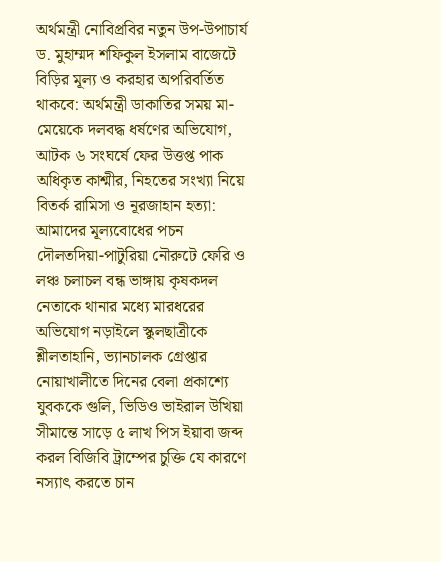অর্থমন্ত্রী নোবিপ্রবির নতুন উপ-উপাচার্য ড. মুহাম্মদ শফিকুল ইসলাম বাজেটে বিড়ির মূল্য ও করহার অপরিবর্তিত থাকবে: অর্থমন্ত্রী ডাকাতির সময় মা-মেয়েকে দলবদ্ধ ধর্ষণের অভিযোগ, আটক ৬ সংঘর্ষে ফের উত্তপ্ত পাক অধিকৃত কাশ্মীর, নিহতের সংখ্যা নিয়ে বিতর্ক রামিসা ও নূরজাহান হত্যা: আমাদের মূল্যবোধের পচন দৌলতদিয়া-পাটুরিয়া নৌরুটে ফেরি ও লঞ্চ চলাচল বন্ধ ভাঙ্গায় কৃষকদল নেতাকে থানার মধ্যে মারধরের অভিযোগ নড়াইলে স্কুলছাত্রীকে শ্লীলতাহানি, ভ্যানচালক গ্রেপ্তার নোয়াখালীতে দিনের বেলা প্রকাশ্যে যুবককে গুলি, ভিডিও ভাইরাল উখিয়া সীমান্তে সাড়ে ৫ লাখ পিস ইয়াবা জব্দ করল বিজিবি ট্রাম্পের চুক্তি যে কারণে নস্যাৎ করতে চান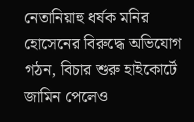নেতানিয়াহু ধর্ষক মনির হোসেনের বিরুদ্ধে অভিযোগ গঠন, বিচার শুরু হাইকোর্টে জামিন পেলেও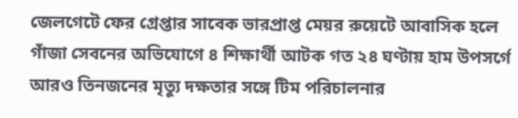জেলগেটে ফের গ্রেপ্তার সাবেক ভারপ্রাপ্ত মেয়র রুয়েটে আবাসিক হলে গাঁজা সেবনের অভিযোগে ৪ শিক্ষার্থী আটক গত ২৪ ঘণ্টায় হাম উপসর্গে আরও তিনজনের মৃত্যু দক্ষতার সঙ্গে টিম পরিচালনার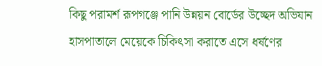কিছু পরামর্শ রূপগঞ্জে পানি উন্নয়ন বোর্ডের উচ্ছেদ অভিযান হাসপাতালে মেয়েকে চিকিৎসা করাতে এসে ধর্ষণের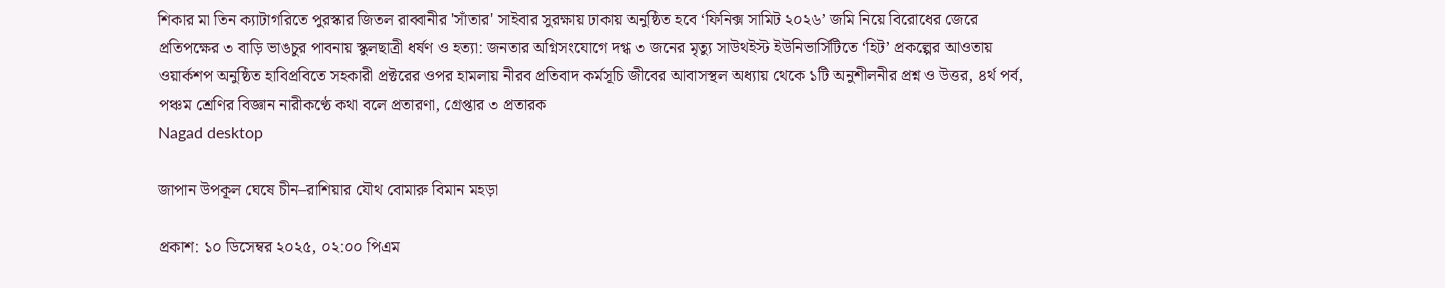শিকার মা তিন ক্যাটাগরিতে পুরস্কার জিতল রাব্বানীর ‌‌'সাঁতার' সাইবার সুরক্ষায় ঢাকায় অনুষ্ঠিত হবে ‘ফিনিক্স সামিট ২০২৬’ জমি নিয়ে বিরোধের জেরে প্রতিপক্ষের ৩ বাড়ি ভাঙচুর পাবনায় স্কুলছাত্রী ধর্ষণ ও হত্যা: জনতার অগ্নিসংযোগে দগ্ধ ৩ জনের মৃত্যু সাউথইস্ট ইউনিভার্সিটিতে ‘হিট’ প্রকল্পের আওতায় ওয়ার্কশপ অনুষ্ঠিত হাবিপ্রবিতে সহকারী প্রক্টরের ওপর হামলায় নীরব প্রতিবাদ কর্মসূচি জীবের আবাসস্থল অধ্যায় থেকে ১টি অনুশীলনীর প্রশ্ন ও উত্তর, ৪র্থ পর্ব, পঞ্চম শ্রেণির বিজ্ঞান নারীকণ্ঠে কথা বলে প্রতারণা, গ্রেপ্তার ৩ প্রতারক
Nagad desktop

জাপান উপকূল ঘেষে চীন–রাশিয়ার যৌথ বোমারু বিমান মহড়া

প্রকাশ: ১০ ডিসেম্বর ২০২৫, ০২:০০ পিএম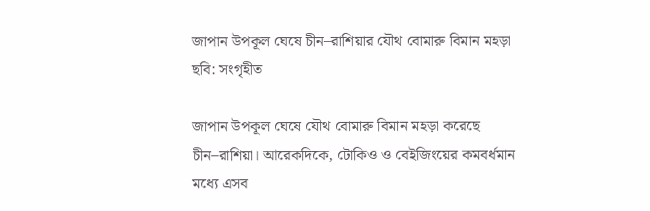জাপান উপকূল ঘেষে চীন–রাশিয়ার যৌথ বোমারু বিমান মহড়া
ছবি: সংগৃহীত

জাপান উপকূল ঘেষে যৌথ বোমারু বিমান মহড়া করেছে চীন–রাশিয়া। আরেকদিকে, টোকিও ও বেইজিংয়ের কমবর্ধমান মধ্যে এসব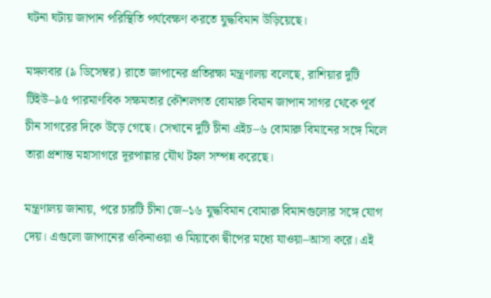ঘটনা ঘটায় জাপান পরিস্থিতি পর্যবেক্ষণ করতে যুদ্ধবিমান উড়িয়েছে।

মঙ্গলবার (৯ ডিসেম্বর) রাতে জাপানের প্রতিরক্ষা মন্ত্রণালয় বলেছে, রাশিয়ার দুটি টিইউ–৯৫ পারমাণবিক সক্ষমতার কৌশলগত বোমারু বিমান জাপান সাগর থেকে পূর্ব চীন সাগরের দিকে উড়ে গেছে। সেখানে দুটি চীনা এইচ–৬ বোমারু বিমানের সঙ্গে মিলে তারা প্রশান্ত মহাসাগরে দূরপাল্লার যৌথ টহল সম্পন্ন করেছে।

মন্ত্রণালয় জানায়, পরে চারটি চীনা জে–১৬ যুদ্ধবিমান বোমারু বিমানগুলোর সঙ্গে যোগ দেয়। এগুলো জাপানের ওকিনাওয়া ও মিয়াকো দ্বীপের মধ্যে যাওয়া–আসা করে। এই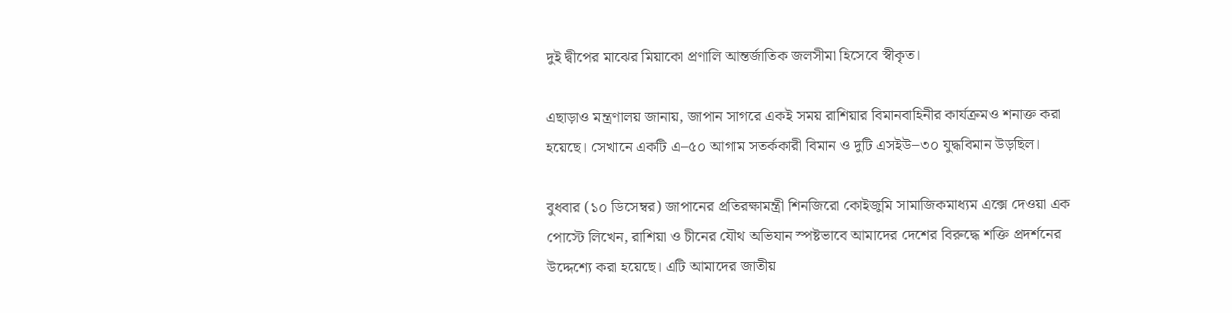দুই দ্বীপের মাঝের মিয়াকো প্রণালি আন্তর্জাতিক জলসীমা হিসেবে স্বীকৃত।

এছাড়াও মন্ত্রণালয় জানায়, জাপান সাগরে একই সময় রাশিয়ার বিমানবাহিনীর কার্যক্রমও শনাক্ত করা হয়েছে। সেখানে একটি এ–৫০ আগাম সতর্ককারী বিমান ও দুটি এসইউ–৩০ যুদ্ধবিমান উড়ছিল।

বুধবার (১০ ডিসেম্বর) জাপানের প্রতিরক্ষামন্ত্রী শিনজিরো কোইজুমি সামাজিকমাধ্যম এক্সে দেওয়া এক পোস্টে লিখেন, রাশিয়া ও চীনের যৌথ অভিযান স্পষ্টভাবে আমাদের দেশের বিরুদ্ধে শক্তি প্রদর্শনের উদ্দেশ্যে করা হয়েছে। এটি আমাদের জাতীয়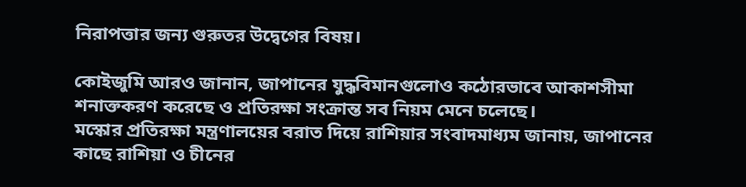নিরাপত্তার জন্য গুরুতর উদ্বেগের বিষয়।

কোইজুমি আরও জানান, জাপানের যুদ্ধবিমানগুলোও কঠোরভাবে আকাশসীমা শনাক্তকরণ করেছে ও প্রতিরক্ষা সংক্রান্ত সব নিয়ম মেনে চলেছে।
মস্কোর প্রতিরক্ষা মন্ত্রণালয়ের বরাত দিয়ে রাশিয়ার সংবাদমাধ্যম জানায়, জাপানের কাছে রাশিয়া ও চীনের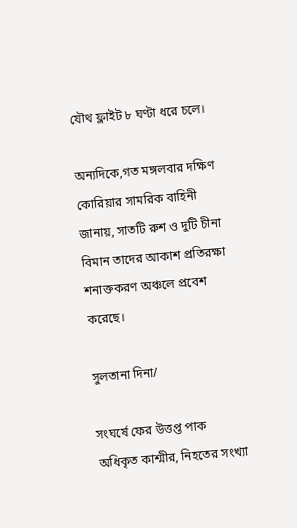যৌথ ফ্লাইট ৮ ঘণ্টা ধরে চলে।

অন্যদিকে,গত মঙ্গলবার দক্ষিণ কোরিয়ার সামরিক বাহিনী জানায়, সাতটি রুশ ও দুটি চীনা বিমান তাদের আকাশ প্রতিরক্ষা শনাক্তকরণ অঞ্চলে প্রবেশ করেছে।

সুলতানা দিনা/

সংঘর্ষে ফের উত্তপ্ত পাক অধিকৃত কাশ্মীর, নিহতের সংখ্যা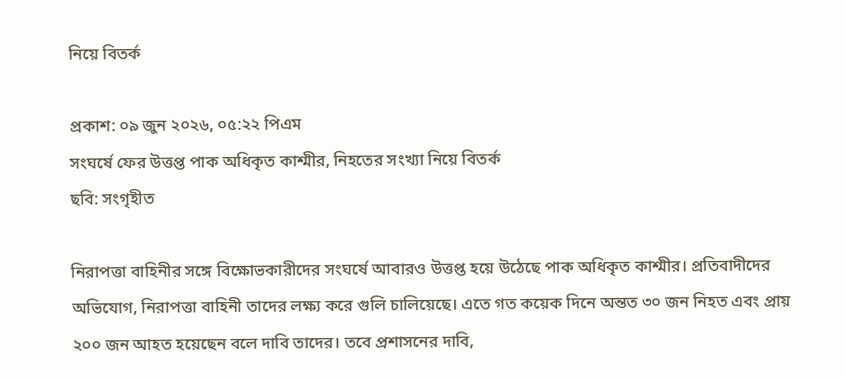নিয়ে বিতর্ক

প্রকাশ: ০৯ জুন ২০২৬, ০৫:২২ পিএম
সংঘর্ষে ফের উত্তপ্ত পাক অধিকৃত কাশ্মীর, নিহতের সংখ্যা নিয়ে বিতর্ক
ছবি: সংগৃহীত

নিরাপত্তা বাহিনীর সঙ্গে বিক্ষোভকারীদের সংঘর্ষে আবারও উত্তপ্ত হয়ে উঠেছে পাক অধিকৃত কাশ্মীর। প্রতিবাদীদের অভিযোগ, নিরাপত্তা বাহিনী তাদের লক্ষ্য করে গুলি চালিয়েছে। এতে গত কয়েক দিনে অন্তত ৩০ জন নিহত এবং প্রায় ২০০ জন আহত হয়েছেন বলে দাবি তাদের। তবে প্রশাসনের দাবি,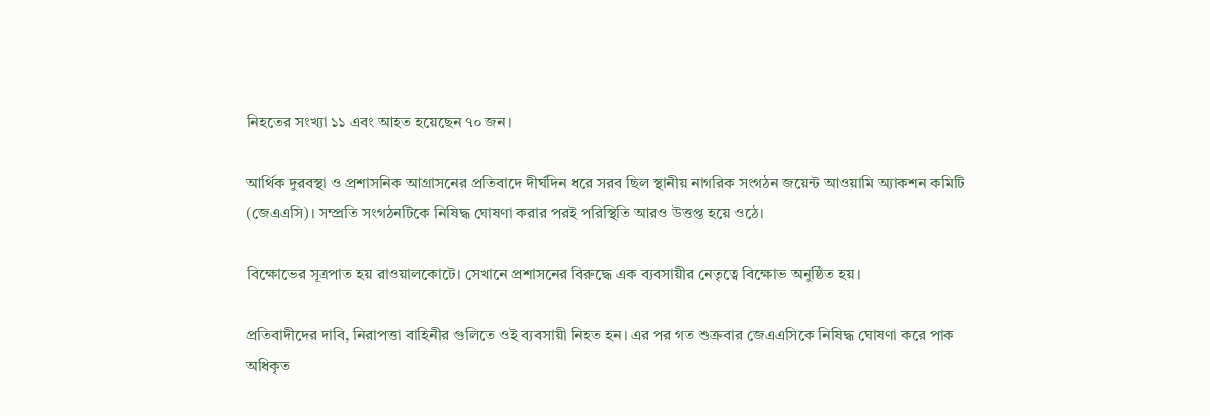নিহতের সংখ্যা ১১ এবং আহত হয়েছেন ৭০ জন।

আর্থিক দুরবস্থা ও প্রশাসনিক আগ্রাসনের প্রতিবাদে দীর্ঘদিন ধরে সরব ছিল স্থানীয় নাগরিক সংগঠন জয়েন্ট আওয়ামি অ্যাকশন কমিটি (জেএএসি)। সম্প্রতি সংগঠনটিকে নিষিদ্ধ ঘোষণা করার পরই পরিস্থিতি আরও উত্তপ্ত হয়ে ওঠে।

বিক্ষোভের সূত্রপাত হয় রাওয়ালকোটে। সেখানে প্রশাসনের বিরুদ্ধে এক ব্যবসায়ীর নেতৃত্বে বিক্ষোভ অনুষ্ঠিত হয়।

প্রতিবাদীদের দাবি, নিরাপত্তা বাহিনীর গুলিতে ওই ব্যবসায়ী নিহত হন। এর পর গত শুক্রবার জেএএসিকে নিষিদ্ধ ঘোষণা করে পাক অধিকৃত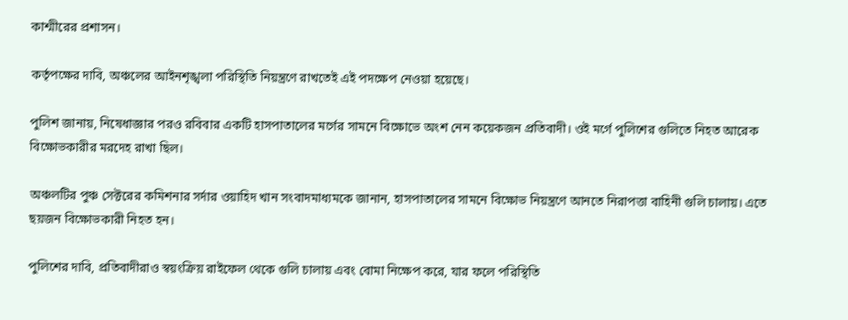কাশ্মীরের প্রশাসন।

কর্তৃপক্ষের দাবি, অঞ্চলের আইনশৃঙ্খলা পরিস্থিতি নিয়ন্ত্রণে রাখতেই এই পদক্ষেপ নেওয়া হয়েছে।

পুলিশ জানায়, নিষেধাজ্ঞার পরও রবিবার একটি হাসপাতালের মর্গের সামনে বিক্ষোভে অংশ নেন কয়েকজন প্রতিবাদী। ওই মর্গে পুলিশের গুলিতে নিহত আরেক বিক্ষোভকারীর মরদেহ রাখা ছিল।

অঞ্চলটির পুঞ্চ সেক্টরের কমিশনার সর্দার ওয়াহিদ খান সংবাদমাধ্যমকে জানান, হাসপাতালের সামনে বিক্ষোভ নিয়ন্ত্রণে আনতে নিরাপত্তা বাহিনী গুলি চালায়। এতে ছয়জন বিক্ষোভকারী নিহত হন।

পুলিশের দাবি, প্রতিবাদীরাও স্বয়ংক্রিয় রাইফেল থেকে গুলি চালায় এবং বোমা নিক্ষেপ করে, যার ফলে পরিস্থিতি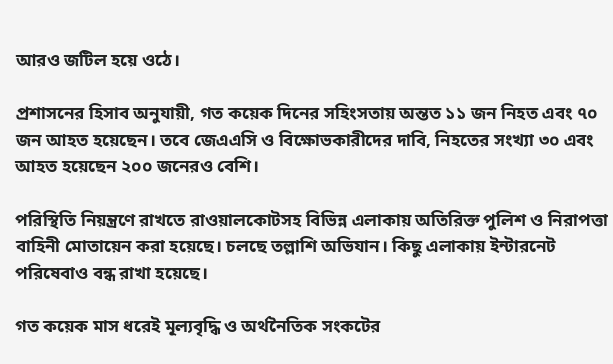আরও জটিল হয়ে ওঠে।

প্রশাসনের হিসাব অনুযায়ী, গত কয়েক দিনের সহিংসতায় অন্তত ১১ জন নিহত এবং ৭০ জন আহত হয়েছেন। তবে জেএএসি ও বিক্ষোভকারীদের দাবি, নিহতের সংখ্যা ৩০ এবং আহত হয়েছেন ২০০ জনেরও বেশি।

পরিস্থিতি নিয়ন্ত্রণে রাখতে রাওয়ালকোটসহ বিভিন্ন এলাকায় অতিরিক্ত পুলিশ ও নিরাপত্তা বাহিনী মোতায়েন করা হয়েছে। চলছে তল্লাশি অভিযান। কিছু এলাকায় ইন্টারনেট পরিষেবাও বন্ধ রাখা হয়েছে।

গত কয়েক মাস ধরেই মূল্যবৃদ্ধি ও অর্থনৈতিক সংকটের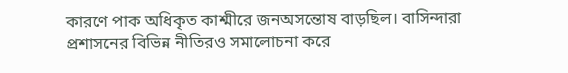কারণে পাক অধিকৃত কাশ্মীরে জনঅসন্তোষ বাড়ছিল। বাসিন্দারা প্রশাসনের বিভিন্ন নীতিরও সমালোচনা করে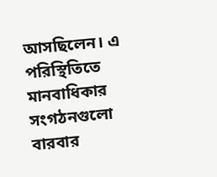আসছিলেন। এ পরিস্থিতিতে মানবাধিকার সংগঠনগুলো বারবার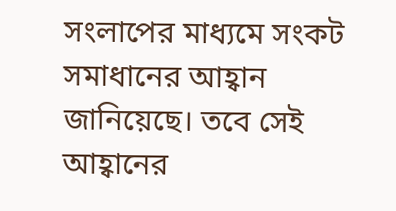সংলাপের মাধ্যমে সংকট সমাধানের আহ্বান জানিয়েছে। তবে সেই আহ্বানের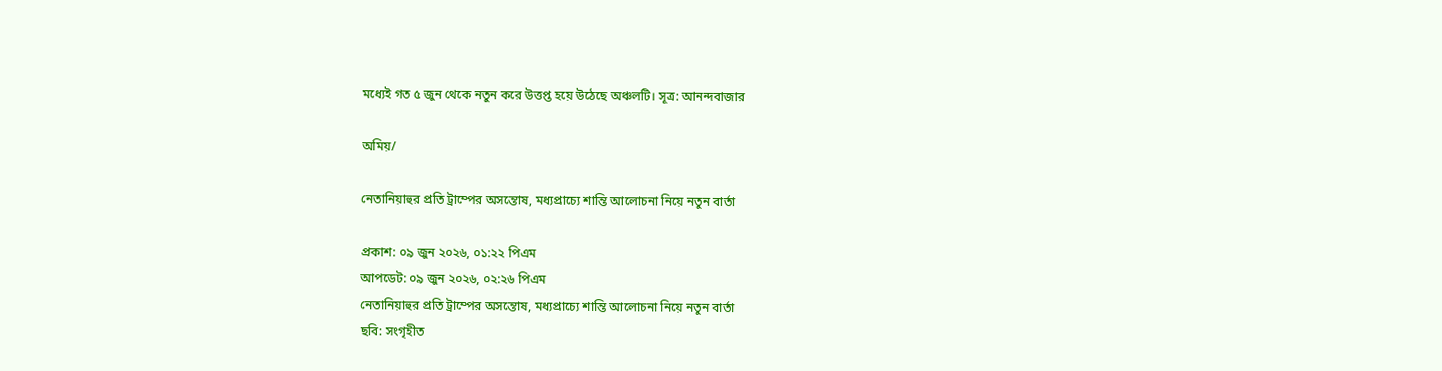মধ্যেই গত ৫ জুন থেকে নতুন করে উত্তপ্ত হয়ে উঠেছে অঞ্চলটি। সূত্র: আনন্দবাজার

অমিয়/

নেতানিয়াহুর প্রতি ট্রাম্পের অসন্তোষ, মধ্যপ্রাচ্যে শান্তি আলোচনা নিয়ে নতুন বার্তা

প্রকাশ: ০৯ জুন ২০২৬, ০১:২২ পিএম
আপডেট: ০৯ জুন ২০২৬, ০২:২৬ পিএম
নেতানিয়াহুর প্রতি ট্রাম্পের অসন্তোষ, মধ্যপ্রাচ্যে শান্তি আলোচনা নিয়ে নতুন বার্তা
ছবি: সংগৃহীত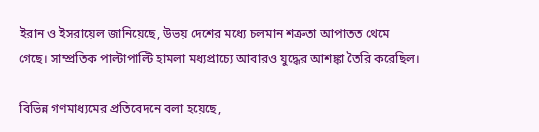ইরান ও ইসরায়েল জানিয়েছে, উভয় দেশের মধ্যে চলমান শত্রুতা আপাতত থেমে গেছে। সাম্প্রতিক পাল্টাপাল্টি হামলা মধ্যপ্রাচ্যে আবারও যুদ্ধের আশঙ্কা তৈরি করেছিল।

বিভিন্ন গণমাধ্যমের প্রতিবেদনে বলা হয়েছে,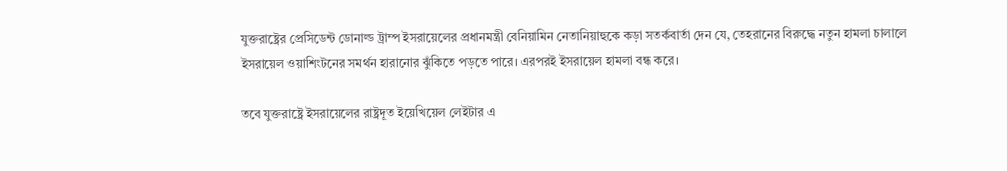যুক্তরাষ্ট্রের প্রেসিডেন্ট ডোনাল্ড ট্রাম্প ইসরায়েলের প্রধানমন্ত্রী বেনিয়ামিন নেতানিয়াহুকে কড়া সতর্কবার্তা দেন যে, তেহরানের বিরুদ্ধে নতুন হামলা চালালে ইসরায়েল ওয়াশিংটনের সমর্থন হারানোর ঝুঁকিতে পড়তে পারে। এরপরই ইসরায়েল হামলা বন্ধ করে।

তবে যুক্তরাষ্ট্রে ইসরায়েলের রাষ্ট্রদূত ইয়েখিয়েল লেইটার এ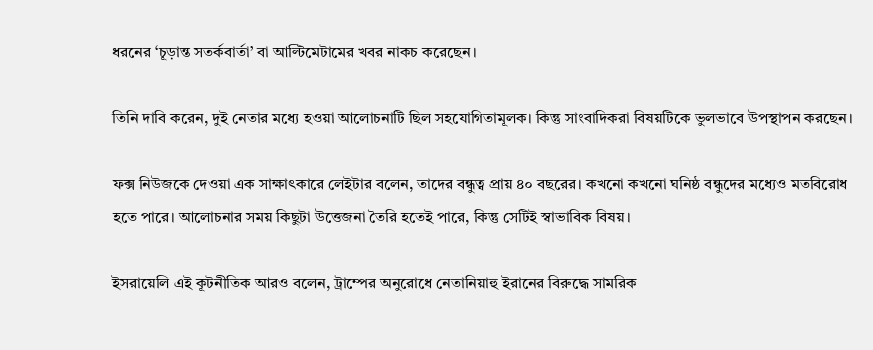ধরনের ‘চূড়ান্ত সতর্কবার্তা’ বা আল্টিমেটামের খবর নাকচ করেছেন।

তিনি দাবি করেন, দুই নেতার মধ্যে হওয়া আলোচনাটি ছিল সহযোগিতামূলক। কিন্তু সাংবাদিকরা বিষয়টিকে ভুলভাবে উপস্থাপন করছেন।

ফক্স নিউজকে দেওয়া এক সাক্ষাৎকারে লেইটার বলেন, তাদের বন্ধুত্ব প্রায় ৪০ বছরের। কখনো কখনো ঘনিষ্ঠ বন্ধুদের মধ্যেও মতবিরোধ হতে পারে। আলোচনার সময় কিছুটা উত্তেজনা তৈরি হতেই পারে, কিন্তু সেটিই স্বাভাবিক বিষয়।

ইসরায়েলি এই কূটনীতিক আরও বলেন, ট্রাম্পের অনুরোধে নেতানিয়াহু ইরানের বিরুদ্ধে সামরিক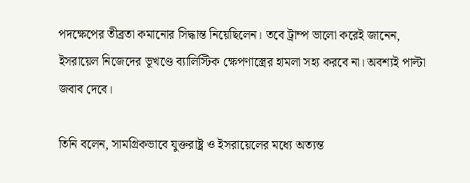পদক্ষেপের তীব্রতা কমানোর সিদ্ধান্ত নিয়েছিলেন। তবে ট্রাম্প ভালো করেই জানেন, ইসরায়েল নিজেদের ভূখণ্ডে ব্যালিস্টিক ক্ষেপণাস্ত্রের হামলা সহ্য করবে না। অবশ্যই পাল্টা জবাব দেবে।

তিনি বলেন, সামগ্রিকভাবে যুক্তরাষ্ট্র ও ইসরায়েলের মধ্যে অত্যন্ত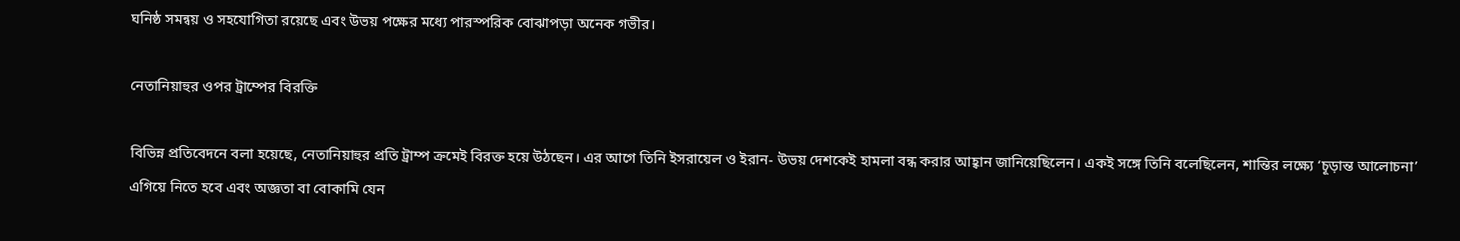ঘনিষ্ঠ সমন্বয় ও সহযোগিতা রয়েছে এবং উভয় পক্ষের মধ্যে পারস্পরিক বোঝাপড়া অনেক গভীর।

নেতানিয়াহুর ওপর ট্রাম্পের বিরক্তি

বিভিন্ন প্রতিবেদনে বলা হয়েছে, নেতানিয়াহুর প্রতি ট্রাম্প ক্রমেই বিরক্ত হয়ে উঠছেন। এর আগে তিনি ইসরায়েল ও ইরান- উভয় দেশকেই হামলা বন্ধ করার আহ্বান জানিয়েছিলেন। একই সঙ্গে তিনি বলেছিলেন, শান্তির লক্ষ্যে ‘চূড়ান্ত আলোচনা’ এগিয়ে নিতে হবে এবং অজ্ঞতা বা বোকামি যেন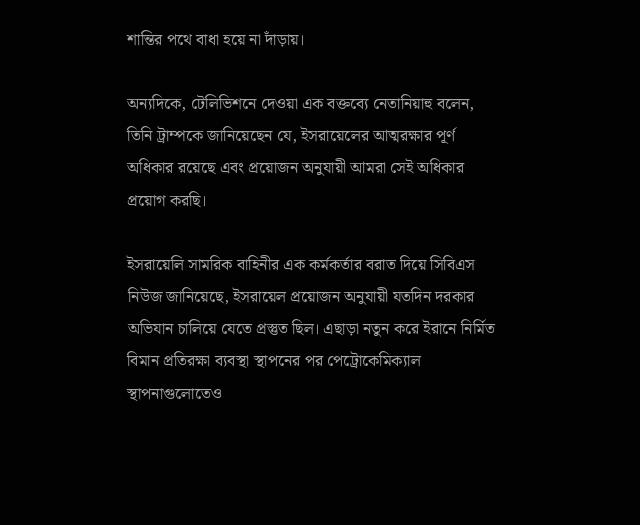শান্তির পথে বাধা হয়ে না দাঁড়ায়।

অন্যদিকে, টেলিভিশনে দেওয়া এক বক্তব্যে নেতানিয়াহু বলেন, তিনি ট্রাম্পকে জানিয়েছেন যে, ইসরায়েলের আত্মরক্ষার পূর্ণ অধিকার রয়েছে এবং প্রয়োজন অনুযায়ী আমরা সেই অধিকার প্রয়োগ করছি।

ইসরায়েলি সামরিক বাহিনীর এক কর্মকর্তার বরাত দিয়ে সিবিএস নিউজ জানিয়েছে, ইসরায়েল প্রয়োজন অনুযায়ী যতদিন দরকার অভিযান চালিয়ে যেতে প্রস্তুত ছিল। এছাড়া নতুন করে ইরানে নির্মিত বিমান প্রতিরক্ষা ব্যবস্থা স্থাপনের পর পেট্রোকেমিক্যাল স্থাপনাগুলোতেও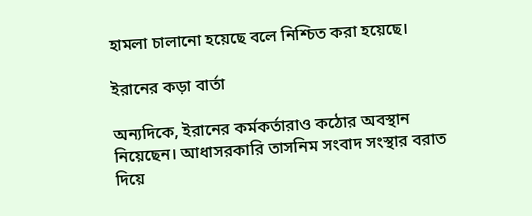হামলা চালানো হয়েছে বলে নিশ্চিত করা হয়েছে।

ইরানের কড়া বার্তা

অন্যদিকে, ইরানের কর্মকর্তারাও কঠোর অবস্থান নিয়েছেন। আধাসরকারি তাসনিম সংবাদ সংস্থার বরাত দিয়ে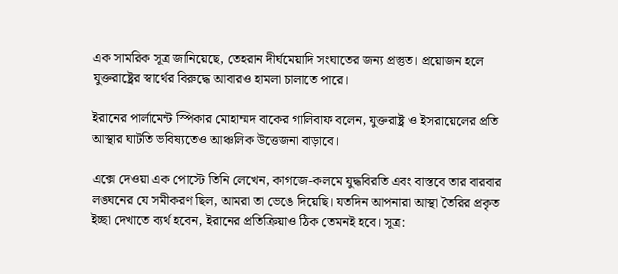এক সামরিক সূত্র জানিয়েছে, তেহরান দীর্ঘমেয়াদি সংঘাতের জন্য প্রস্তুত। প্রয়োজন হলে যুক্তরাষ্ট্রের স্বার্থের বিরুদ্ধে আবারও হামলা চালাতে পারে।

ইরানের পার্লামেন্ট স্পিকার মোহাম্মদ বাকের গালিবাফ বলেন, যুক্তরাষ্ট্র ও ইসরায়েলের প্রতি আস্থার ঘাটতি ভবিষ্যতেও আঞ্চলিক উত্তেজনা বাড়াবে।

এক্সে দেওয়া এক পোস্টে তিনি লেখেন, কাগজে-কলমে যুদ্ধবিরতি এবং বাস্তবে তার বারবার লঙ্ঘনের যে সমীকরণ ছিল, আমরা তা ভেঙে দিয়েছি। যতদিন আপনারা আস্থা তৈরির প্রকৃত ইচ্ছা দেখাতে ব্যর্থ হবেন, ইরানের প্রতিক্রিয়াও ঠিক তেমনই হবে। সূত্র: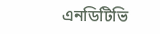এনডিটিভি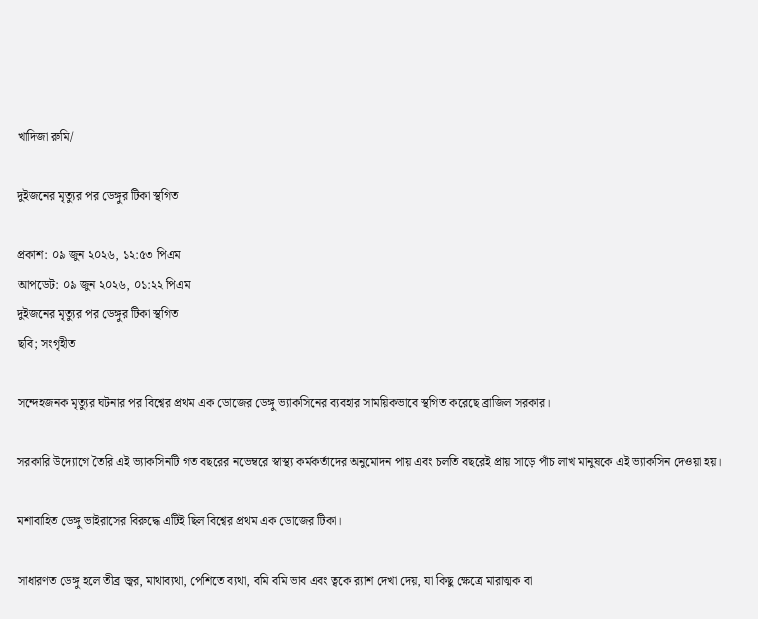খাদিজা রুমি/

দুইজনের মৃত্যুর পর ডেঙ্গুর টিকা স্থগিত

প্রকাশ: ০৯ জুন ২০২৬, ১২:৫৩ পিএম
আপডেট: ০৯ জুন ২০২৬, ০১:২২ পিএম
দুইজনের মৃত্যুর পর ডেঙ্গুর টিকা স্থগিত
ছবি; সংগৃহীত

সন্দেহজনক মৃত্যুর ঘটনার পর বিশ্বের প্রথম এক ডোজের ডেঙ্গু ভ্যাকসিনের ব্যবহার সাময়িকভাবে স্থগিত করেছে ব্রাজিল সরকার।

সরকারি উদ্যোগে তৈরি এই ভ্যাকসিনটি গত বছরের নভেম্বরে স্বাস্থ্য কর্মকর্তাদের অনুমোদন পায় এবং চলতি বছরেই প্রায় সাড়ে পাঁচ লাখ মানুষকে এই ভ্যাকসিন দেওয়া হয়।

মশাবাহিত ডেঙ্গু ভাইরাসের বিরুদ্ধে এটিই ছিল বিশ্বের প্রথম এক ডোজের টিকা।

সাধারণত ডেঙ্গু হলে তীব্র জ্বর, মাথাব্যথা, পেশিতে ব্যথা, বমি বমি ভাব এবং ত্বকে র‍্যাশ দেখা দেয়, যা কিছু ক্ষেত্রে মারাত্মক বা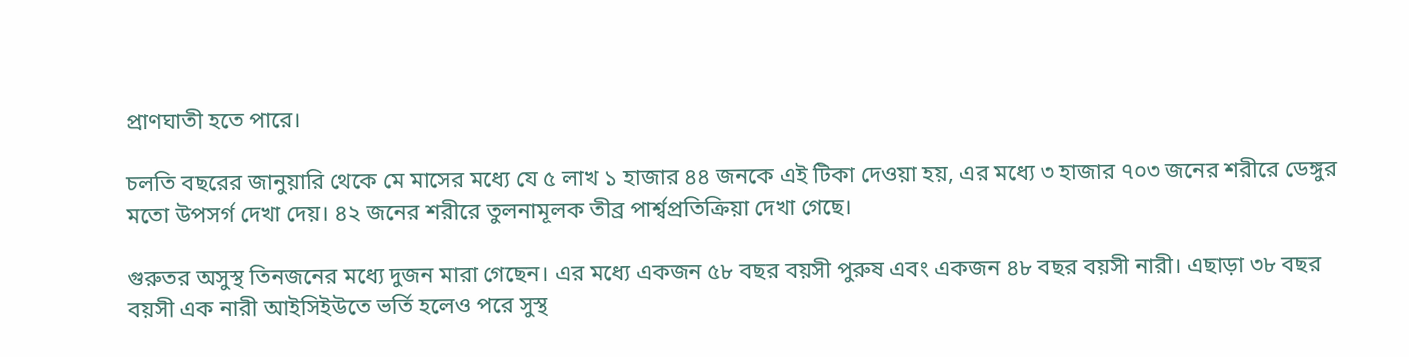প্রাণঘাতী হতে পারে।

চলতি বছরের জানুয়ারি থেকে মে মাসের মধ্যে যে ৫ লাখ ১ হাজার ৪৪ জনকে এই টিকা দেওয়া হয়, এর মধ্যে ৩ হাজার ৭০৩ জনের শরীরে ডেঙ্গুর মতো উপসর্গ দেখা দেয়। ৪২ জনের শরীরে তুলনামূলক তীব্র পার্শ্বপ্রতিক্রিয়া দেখা গেছে।

গুরুতর অসুস্থ তিনজনের মধ্যে দুজন মারা গেছেন। এর মধ্যে একজন ৫৮ বছর বয়সী পুরুষ এবং একজন ৪৮ বছর বয়সী নারী। এছাড়া ৩৮ বছর বয়সী এক নারী আইসিইউতে ভর্তি হলেও পরে সুস্থ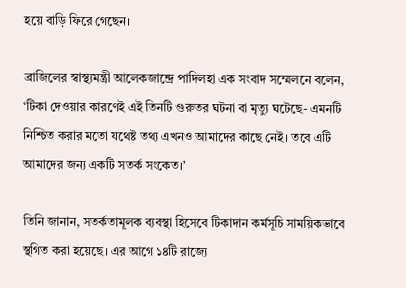হয়ে বাড়ি ফিরে গেছেন।

ব্রাজিলের স্বাস্থ্যমন্ত্রী আলেকজান্দ্রে পাদিলহা এক সংবাদ সম্মেলনে বলেন, ‘টিকা দেওয়ার কারণেই এই তিনটি গুরুতর ঘটনা বা মৃত্যু ঘটেছে- এমনটি নিশ্চিত করার মতো যথেষ্ট তথ্য এখনও আমাদের কাছে নেই। তবে এটি আমাদের জন্য একটি সতর্ক সংকেত।’

তিনি জানান, সতর্কতামূলক ব্যবস্থা হিসেবে টিকাদান কর্মসূচি সাময়িকভাবে স্থগিত করা হয়েছে। এর আগে ১৪টি রাজ্যে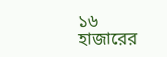১৬ হাজারের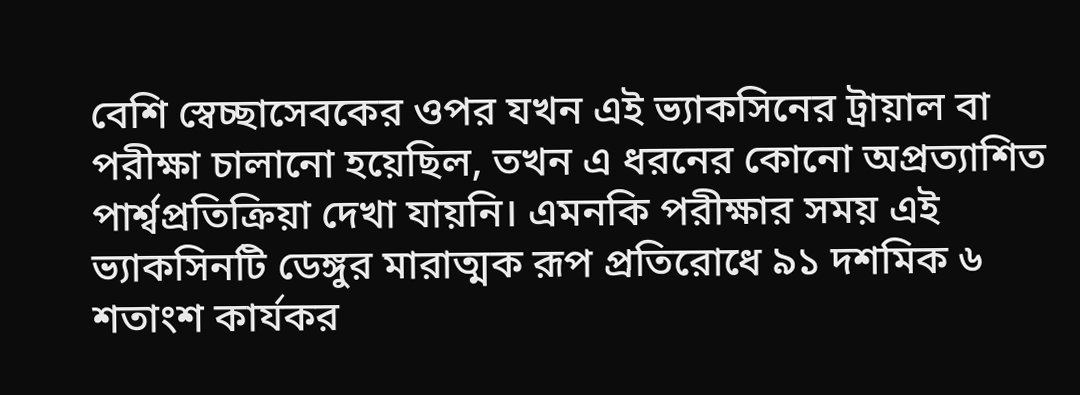বেশি স্বেচ্ছাসেবকের ওপর যখন এই ভ্যাকসিনের ট্রায়াল বা পরীক্ষা চালানো হয়েছিল, তখন এ ধরনের কোনো অপ্রত্যাশিত পার্শ্বপ্রতিক্রিয়া দেখা যায়নি। এমনকি পরীক্ষার সময় এই ভ্যাকসিনটি ডেঙ্গুর মারাত্মক রূপ প্রতিরোধে ৯১ দশমিক ৬ শতাংশ কার্যকর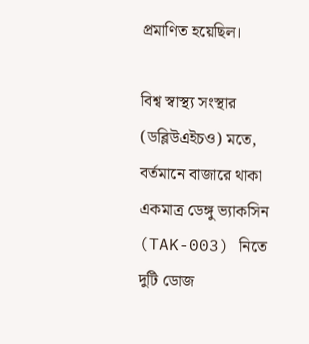প্রমাণিত হয়েছিল।

বিশ্ব স্বাস্থ্য সংস্থার (ডব্লিউএইচও) মতে, বর্তমানে বাজারে থাকা একমাত্র ডেঙ্গু ভ্যাকসিন (TAK-003) নিতে দুটি ডোজ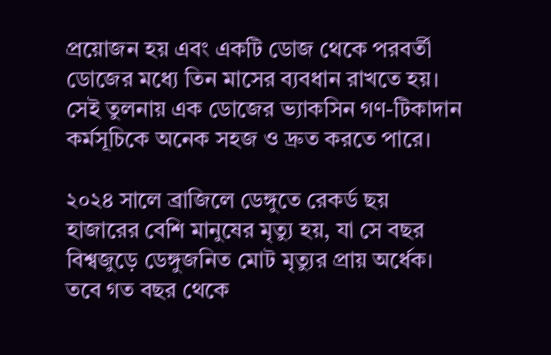প্রয়োজন হয় এবং একটি ডোজ থেকে পরবর্তী ডোজের মধ্যে তিন মাসের ব্যবধান রাখতে হয়। সেই তুলনায় এক ডোজের ভ্যাকসিন গণ-টিকাদান কর্মসূচিকে অনেক সহজ ও দ্রুত করতে পারে।

২০২৪ সালে ব্রাজিলে ডেঙ্গুতে রেকর্ড ছয় হাজারের বেশি মানুষের মৃত্যু হয়, যা সে বছর বিশ্বজুড়ে ডেঙ্গুজনিত মোট মৃত্যুর প্রায় অর্ধেক। তবে গত বছর থেকে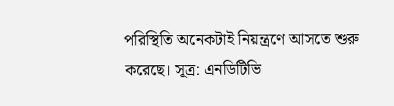পরিস্থিতি অনেকটাই নিয়ন্ত্রণে আসতে শুরু করেছে। সূত্র: এনডিটিভি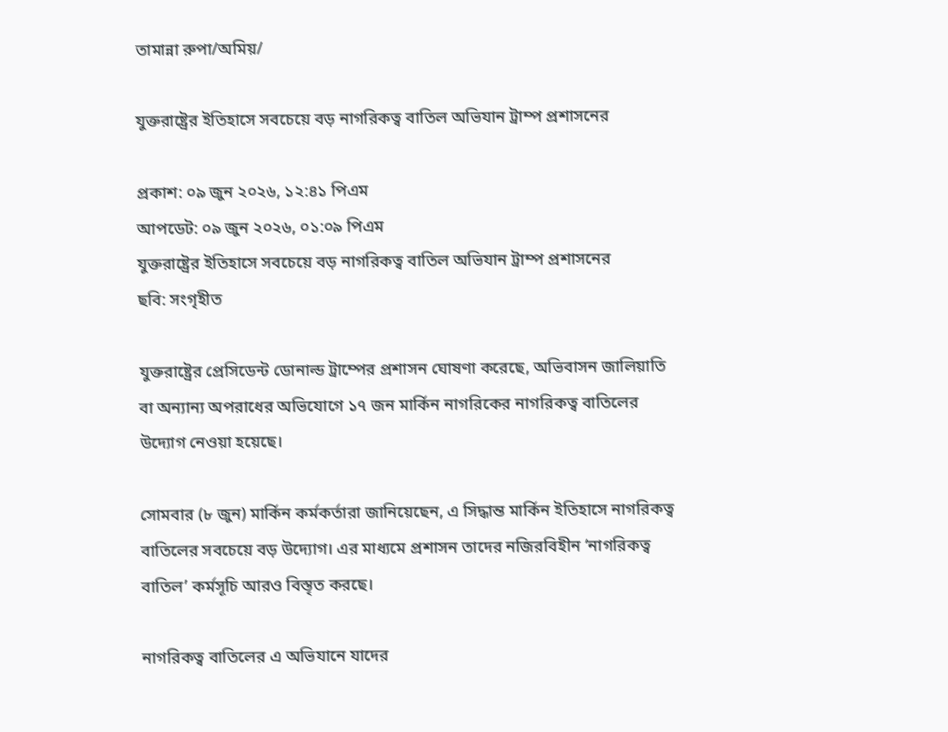তামান্না রুপা/অমিয়/

যুক্তরাষ্ট্রের ইতিহাসে সবচেয়ে বড় নাগরিকত্ব বাতিল অভিযান ট্রাম্প প্রশাসনের

প্রকাশ: ০৯ জুন ২০২৬, ১২:৪১ পিএম
আপডেট: ০৯ জুন ২০২৬, ০১:০৯ পিএম
যুক্তরাষ্ট্রের ইতিহাসে সবচেয়ে বড় নাগরিকত্ব বাতিল অভিযান ট্রাম্প প্রশাসনের
ছবি: সংগৃহীত

যুক্তরাষ্ট্রের প্রেসিডেন্ট ডোনাল্ড ট্রাম্পের প্রশাসন ঘোষণা করেছে, অভিবাসন জালিয়াতি বা অন্যান্য অপরাধের অভিযোগে ১৭ জন মার্কিন নাগরিকের নাগরিকত্ব বাতিলের উদ্যোগ নেওয়া হয়েছে।

সোমবার (৮ জুন) মার্কিন কর্মকর্তারা জানিয়েছেন, এ সিদ্ধান্ত মার্কিন ইতিহাসে নাগরিকত্ব বাতিলের সবচেয়ে বড় উদ্যোগ। এর মাধ্যমে প্রশাসন তাদের নজিরবিহীন ‘নাগরিকত্ব বাতিল’ কর্মসূচি আরও বিস্তৃত করছে।

নাগরিকত্ব বাতিলের এ অভিযানে যাদের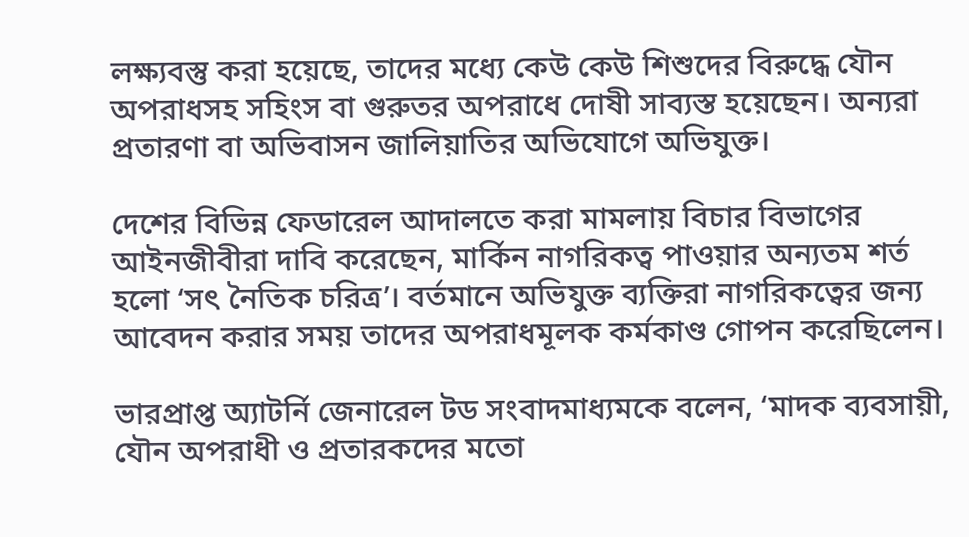লক্ষ্যবস্তু করা হয়েছে, তাদের মধ্যে কেউ কেউ শিশুদের বিরুদ্ধে যৌন অপরাধসহ সহিংস বা গুরুতর অপরাধে দোষী সাব্যস্ত হয়েছেন। অন্যরা প্রতারণা বা অভিবাসন জালিয়াতির অভিযোগে অভিযুক্ত।

দেশের বিভিন্ন ফেডারেল আদালতে করা মামলায় বিচার বিভাগের আইনজীবীরা দাবি করেছেন, মার্কিন নাগরিকত্ব পাওয়ার অন্যতম শর্ত হলো ‘সৎ নৈতিক চরিত্র’। বর্তমানে অভিযুক্ত ব্যক্তিরা নাগরিকত্বের জন্য আবেদন করার সময় তাদের অপরাধমূলক কর্মকাণ্ড গোপন করেছিলেন।

ভারপ্রাপ্ত অ্যাটর্নি জেনারেল টড সংবাদমাধ্যমকে বলেন, ‘মাদক ব্যবসায়ী, যৌন অপরাধী ও প্রতারকদের মতো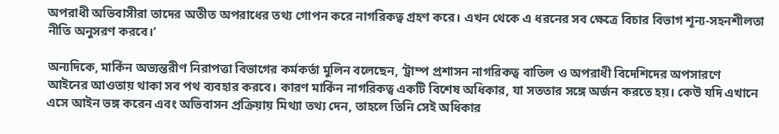অপরাধী অভিবাসীরা তাদের অতীত অপরাধের তথ্য গোপন করে নাগরিকত্ব গ্রহণ করে। এখন থেকে এ ধরনের সব ক্ষেত্রে বিচার বিভাগ শূন্য-সহনশীলতা নীতি অনুসরণ করবে।’

অন্যদিকে, মার্কিন অভ্যন্তরীণ নিরাপত্তা বিভাগের কর্মকর্তা মুলিন বলেছেন, ‘ট্রাম্প প্রশাসন নাগরিকত্ব বাতিল ও অপরাধী বিদেশিদের অপসারণে আইনের আওতায় থাকা সব পথ ব্যবহার করবে। কারণ মার্কিন নাগরিকত্ব একটি বিশেষ অধিকার, যা সততার সঙ্গে অর্জন করতে হয়। কেউ যদি এখানে এসে আইন ভঙ্গ করেন এবং অভিবাসন প্রক্রিয়ায় মিথ্যা তথ্য দেন, তাহলে তিনি সেই অধিকার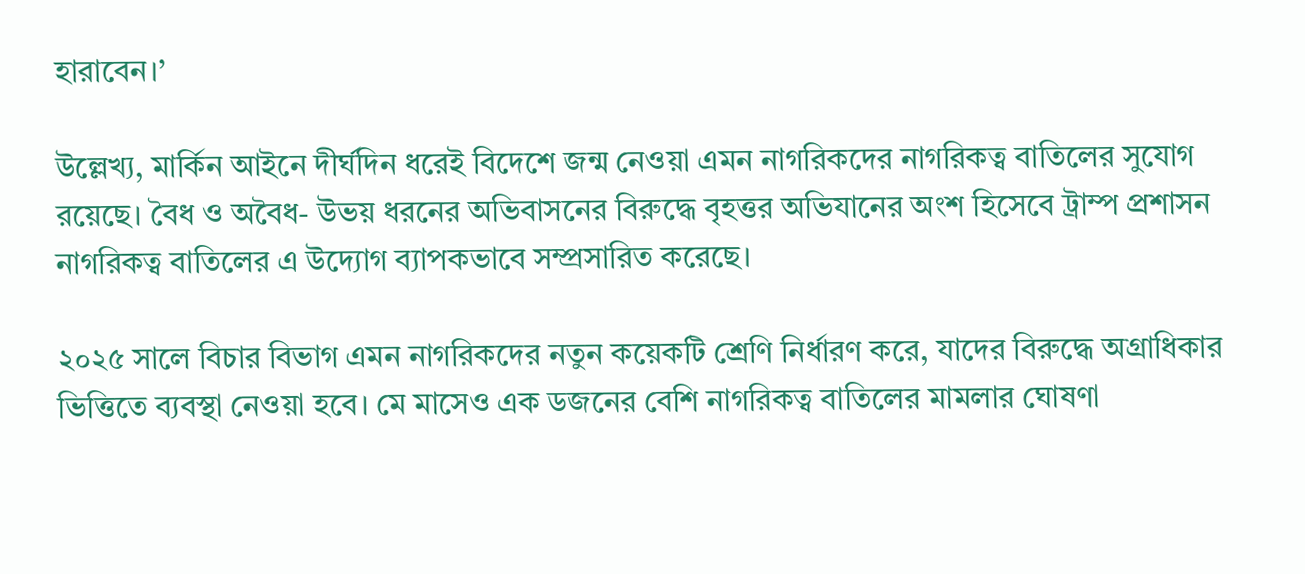হারাবেন।’

উল্লেখ্য, মার্কিন আইনে দীর্ঘদিন ধরেই বিদেশে জন্ম নেওয়া এমন নাগরিকদের নাগরিকত্ব বাতিলের সুযোগ রয়েছে। বৈধ ও অবৈধ- উভয় ধরনের অভিবাসনের বিরুদ্ধে বৃহত্তর অভিযানের অংশ হিসেবে ট্রাম্প প্রশাসন নাগরিকত্ব বাতিলের এ উদ্যোগ ব্যাপকভাবে সম্প্রসারিত করেছে।

২০২৫ সালে বিচার বিভাগ এমন নাগরিকদের নতুন কয়েকটি শ্রেণি নির্ধারণ করে, যাদের বিরুদ্ধে অগ্রাধিকার ভিত্তিতে ব্যবস্থা নেওয়া হবে। মে মাসেও এক ডজনের বেশি নাগরিকত্ব বাতিলের মামলার ঘোষণা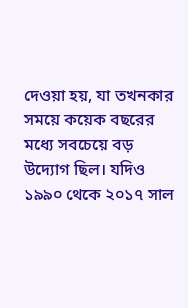দেওয়া হয়, যা তখনকার সময়ে কয়েক বছরের মধ্যে সবচেয়ে বড় উদ্যোগ ছিল। যদিও ১৯৯০ থেকে ২০১৭ সাল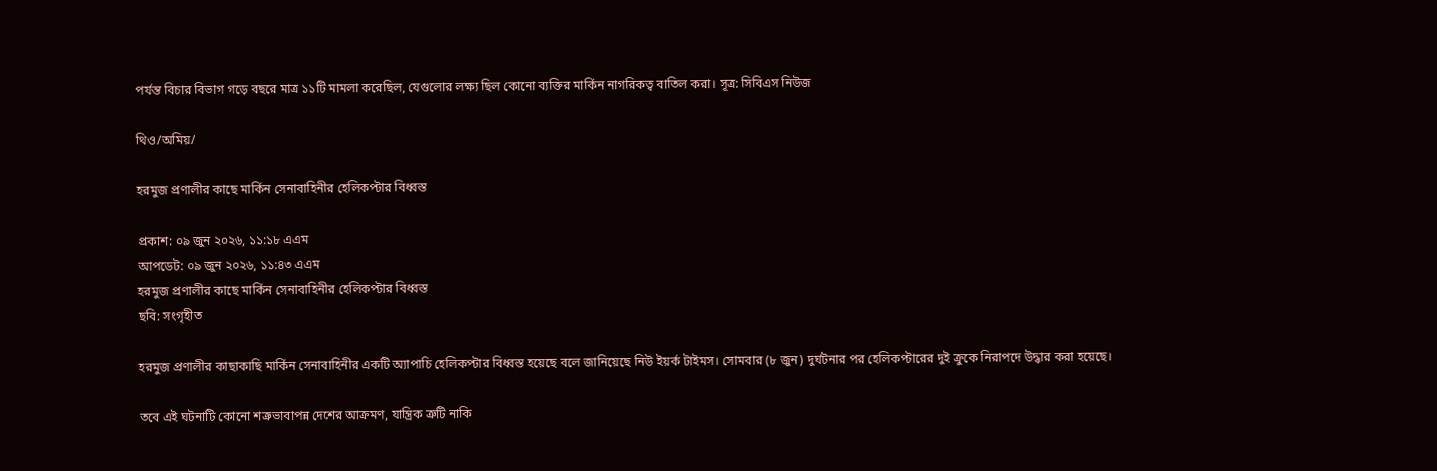পর্যন্ত বিচার বিভাগ গড়ে বছরে মাত্র ১১টি মামলা করেছিল, যেগুলোর লক্ষ্য ছিল কোনো ব্যক্তির মার্কিন নাগরিকত্ব বাতিল করা। সূত্র: সিবিএস নিউজ

থিও/অমিয়/

হরমুজ প্রণালীর কাছে মার্কিন সেনাবাহিনীর হেলিকপ্টার বিধ্বস্ত

প্রকাশ: ০৯ জুন ২০২৬, ১১:১৮ এএম
আপডেট: ০৯ জুন ২০২৬, ১১:৪৩ এএম
হরমুজ প্রণালীর কাছে মার্কিন সেনাবাহিনীর হেলিকপ্টার বিধ্বস্ত
ছবি: সংগৃহীত

হরমুজ প্রণালীর কাছাকাছি মার্কিন সেনাবাহিনীর একটি অ্যাপাচি হেলিকপ্টার বিধ্বস্ত হয়েছে বলে জানিয়েছে নিউ ইয়র্ক টাইমস। সোমবার (৮ জুন) দুর্ঘটনার পর হেলিকপ্টারের দুই ক্রুকে নিরাপদে উদ্ধার করা হয়েছে।

তবে এই ঘটনাটি কোনো শত্রুভাবাপন্ন দেশের আক্রমণ, যান্ত্রিক ত্রুটি নাকি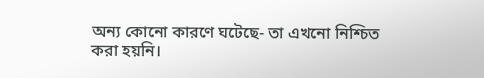অন্য কোনো কারণে ঘটেছে- তা এখনো নিশ্চিত করা হয়নি।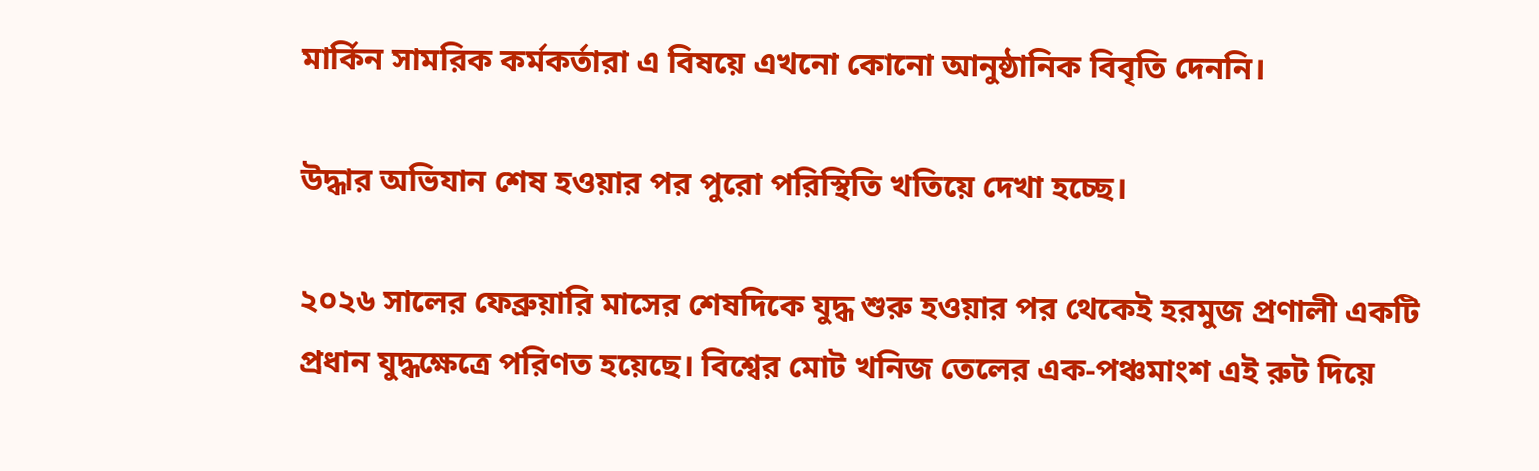মার্কিন সামরিক কর্মকর্তারা এ বিষয়ে এখনো কোনো আনুষ্ঠানিক বিবৃতি দেননি।

উদ্ধার অভিযান শেষ হওয়ার পর পুরো পরিস্থিতি খতিয়ে দেখা হচ্ছে।

২০২৬ সালের ফেব্রুয়ারি মাসের শেষদিকে যুদ্ধ শুরু হওয়ার পর থেকেই হরমুজ প্রণালী একটি প্রধান যুদ্ধক্ষেত্রে পরিণত হয়েছে। বিশ্বের মোট খনিজ তেলের এক-পঞ্চমাংশ এই রুট দিয়ে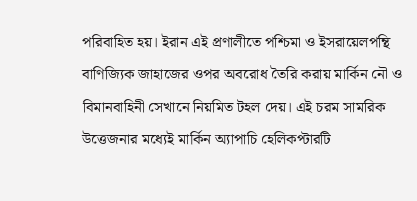পরিবাহিত হয়। ইরান এই প্রণালীতে পশ্চিমা ও ইসরায়েলপন্থি বাণিজ্যিক জাহাজের ওপর অবরোধ তৈরি করায় মার্কিন নৌ ও বিমানবাহিনী সেখানে নিয়মিত টহল দেয়। এই চরম সামরিক উত্তেজনার মধ্যেই মার্কিন অ্যাপাচি হেলিকপ্টারটি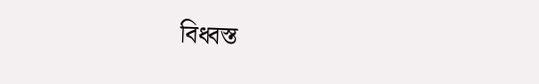বিধ্বস্ত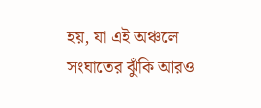হয়, যা এই অঞ্চলে সংঘাতের ঝুঁকি আরও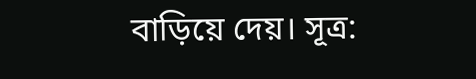বাড়িয়ে দেয়। সূত্র: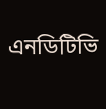এনডিটিভি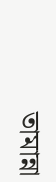তামান্না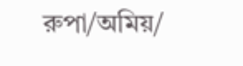রুপা/অমিয়/